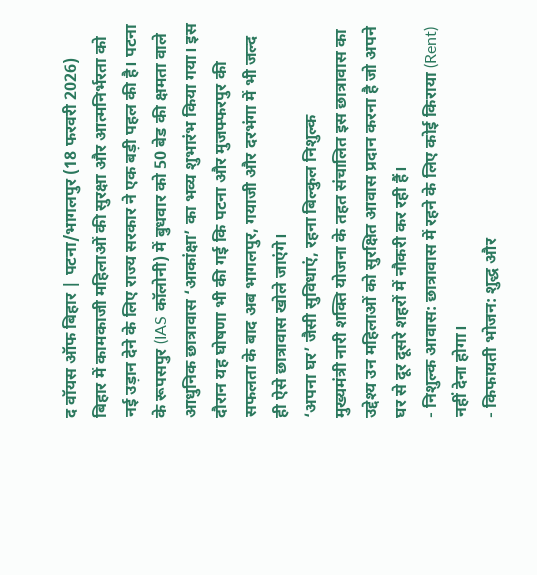द वॉयस ऑफ बिहार | पटना/भागलपुर (18 फरवरी 2026)
बिहार में कामकाजी महिलाओं की सुरक्षा और आत्मनिर्भरता को नई उड़ान देने के लिए राज्य सरकार ने एक बड़ी पहल की है। पटना के रूपसपुर (IAS कॉलोनी) में बुधवार को 50 बेड की क्षमता वाले आधुनिक छात्रावास ‘आकांक्षा’ का भव्य शुभारंभ किया गया। इस दौरान यह घोषणा भी की गई कि पटना और मुजफ्फरपुर की सफलता के बाद अब भागलपुर, गयाजी और दरभंगा में भी जल्द ही ऐसे छात्रावास खोले जाएंगे।
‘अपना घर’ जैसी सुविधाएं, रहना बिल्कुल निशुल्क
मुख्यमंत्री नारी शक्ति योजना के तहत संचालित इस छात्रावास का उद्देश्य उन महिलाओं को सुरक्षित आवास प्रदान करना है जो अपने घर से दूर दूसरे शहरों में नौकरी कर रही हैं।
- निशुल्क आवास: छात्रावास में रहने के लिए कोई किराया (Rent) नहीं देना होगा।
- किफायती भोजन: शुद्ध और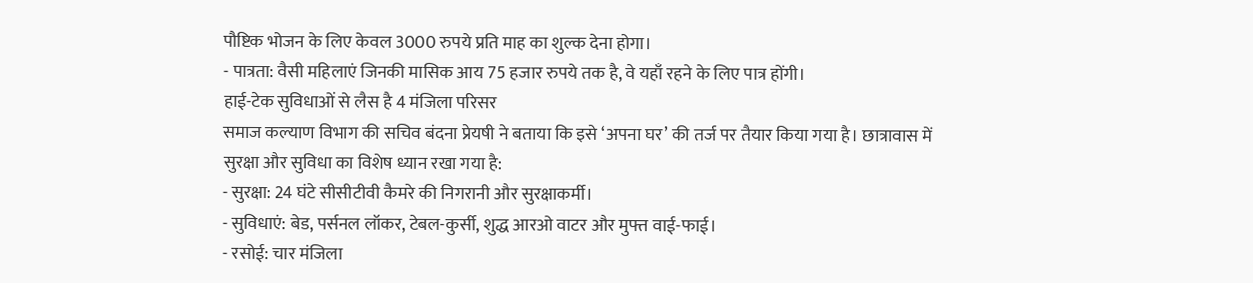पौष्टिक भोजन के लिए केवल 3000 रुपये प्रति माह का शुल्क देना होगा।
- पात्रता: वैसी महिलाएं जिनकी मासिक आय 75 हजार रुपये तक है, वे यहाँ रहने के लिए पात्र होंगी।
हाई-टेक सुविधाओं से लैस है 4 मंजिला परिसर
समाज कल्याण विभाग की सचिव बंदना प्रेयषी ने बताया कि इसे ‘अपना घर’ की तर्ज पर तैयार किया गया है। छात्रावास में सुरक्षा और सुविधा का विशेष ध्यान रखा गया है:
- सुरक्षा: 24 घंटे सीसीटीवी कैमरे की निगरानी और सुरक्षाकर्मी।
- सुविधाएं: बेड, पर्सनल लॉकर, टेबल-कुर्सी, शुद्ध आरओ वाटर और मुफ्त वाई-फाई।
- रसोई: चार मंजिला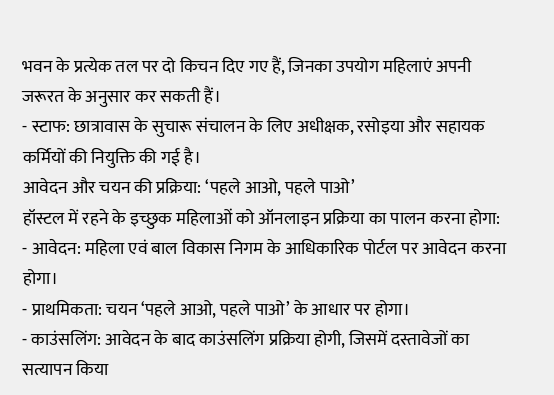भवन के प्रत्येक तल पर दो किचन दिए गए हैं, जिनका उपयोग महिलाएं अपनी जरूरत के अनुसार कर सकती हैं।
- स्टाफ: छात्रावास के सुचारू संचालन के लिए अधीक्षक, रसोइया और सहायक कर्मियों की नियुक्ति की गई है।
आवेदन और चयन की प्रक्रिया: ‘पहले आओ, पहले पाओ’
हॉस्टल में रहने के इच्छुक महिलाओं को ऑनलाइन प्रक्रिया का पालन करना होगा:
- आवेदन: महिला एवं बाल विकास निगम के आधिकारिक पोर्टल पर आवेदन करना होगा।
- प्राथमिकता: चयन ‘पहले आओ, पहले पाओ’ के आधार पर होगा।
- काउंसलिंग: आवेदन के बाद काउंसलिंग प्रक्रिया होगी, जिसमें दस्तावेजों का सत्यापन किया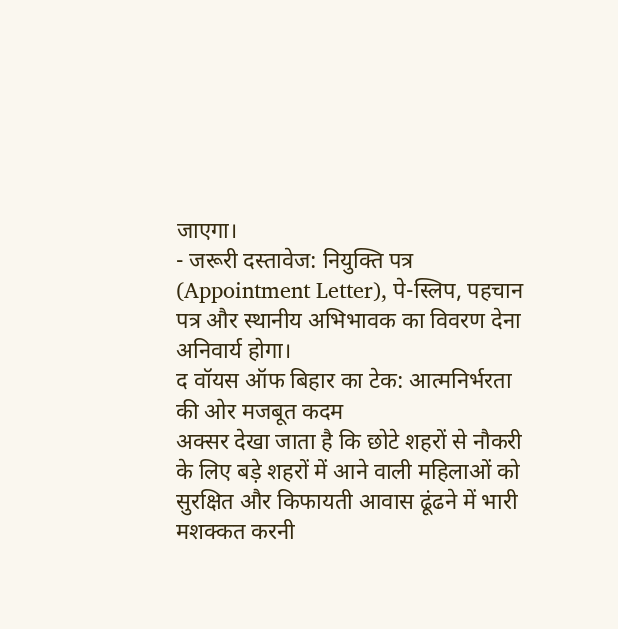जाएगा।
- जरूरी दस्तावेज: नियुक्ति पत्र (Appointment Letter), पे-स्लिप, पहचान पत्र और स्थानीय अभिभावक का विवरण देना अनिवार्य होगा।
द वॉयस ऑफ बिहार का टेक: आत्मनिर्भरता की ओर मजबूत कदम
अक्सर देखा जाता है कि छोटे शहरों से नौकरी के लिए बड़े शहरों में आने वाली महिलाओं को सुरक्षित और किफायती आवास ढूंढने में भारी मशक्कत करनी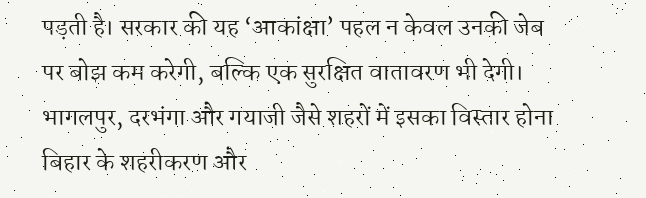पड़ती है। सरकार की यह ‘आकांक्षा’ पहल न केवल उनकी जेब पर बोझ कम करेगी, बल्कि एक सुरक्षित वातावरण भी देगी। भागलपुर, दरभंगा और गयाजी जैसे शहरों में इसका विस्तार होना बिहार के शहरीकरण और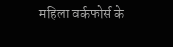महिला वर्कफोर्स के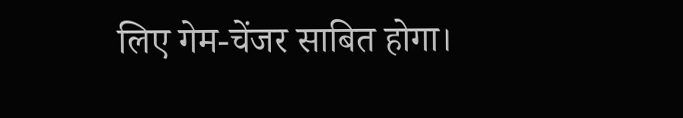लिए गेम-चेंजर साबित होगा।